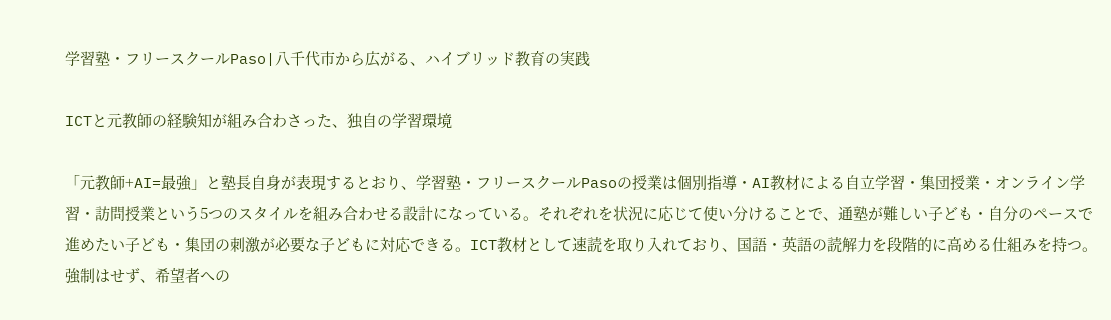学習塾・フリースクールPaso|八千代市から広がる、ハイブリッド教育の実践

ICTと元教師の経験知が組み合わさった、独自の学習環境

「元教師+AI=最強」と塾長自身が表現するとおり、学習塾・フリースクールPasoの授業は個別指導・AI教材による自立学習・集団授業・オンライン学習・訪問授業という5つのスタイルを組み合わせる設計になっている。それぞれを状況に応じて使い分けることで、通塾が難しい子ども・自分のペースで進めたい子ども・集団の刺激が必要な子どもに対応できる。ICT教材として速読を取り入れており、国語・英語の読解力を段階的に高める仕組みを持つ。強制はせず、希望者への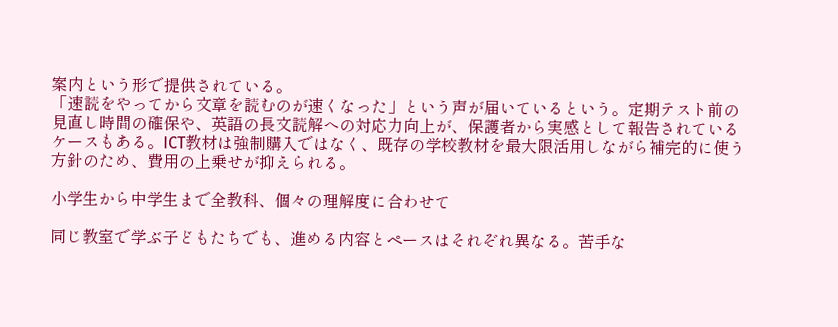案内という形で提供されている。
「速読をやってから文章を読むのが速くなった」という声が届いているという。定期テスト前の見直し時間の確保や、英語の長文読解への対応力向上が、保護者から実感として報告されているケースもある。ICT教材は強制購入ではなく、既存の学校教材を最大限活用しながら補完的に使う方針のため、費用の上乗せが抑えられる。

小学生から中学生まで全教科、個々の理解度に合わせて

同じ教室で学ぶ子どもたちでも、進める内容とペースはそれぞれ異なる。苦手な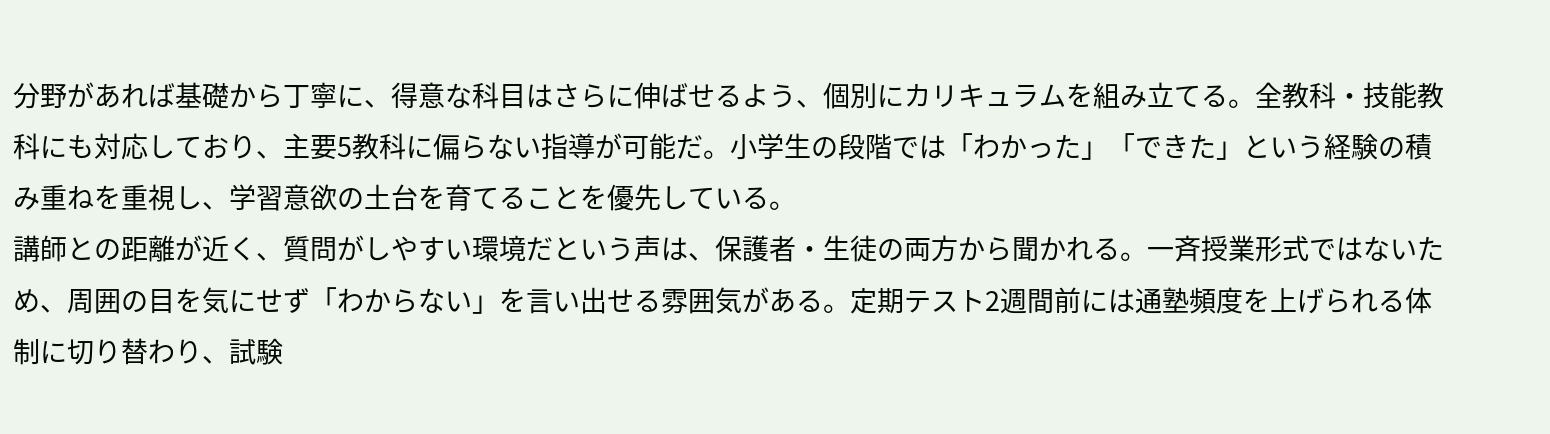分野があれば基礎から丁寧に、得意な科目はさらに伸ばせるよう、個別にカリキュラムを組み立てる。全教科・技能教科にも対応しており、主要5教科に偏らない指導が可能だ。小学生の段階では「わかった」「できた」という経験の積み重ねを重視し、学習意欲の土台を育てることを優先している。
講師との距離が近く、質問がしやすい環境だという声は、保護者・生徒の両方から聞かれる。一斉授業形式ではないため、周囲の目を気にせず「わからない」を言い出せる雰囲気がある。定期テスト2週間前には通塾頻度を上げられる体制に切り替わり、試験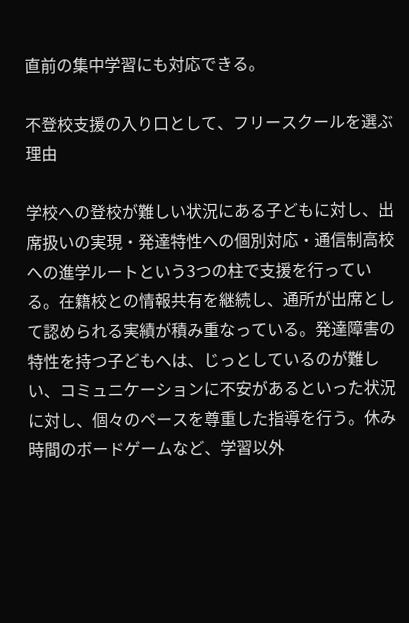直前の集中学習にも対応できる。

不登校支援の入り口として、フリースクールを選ぶ理由

学校への登校が難しい状況にある子どもに対し、出席扱いの実現・発達特性への個別対応・通信制高校への進学ルートという3つの柱で支援を行っている。在籍校との情報共有を継続し、通所が出席として認められる実績が積み重なっている。発達障害の特性を持つ子どもへは、じっとしているのが難しい、コミュニケーションに不安があるといった状況に対し、個々のペースを尊重した指導を行う。休み時間のボードゲームなど、学習以外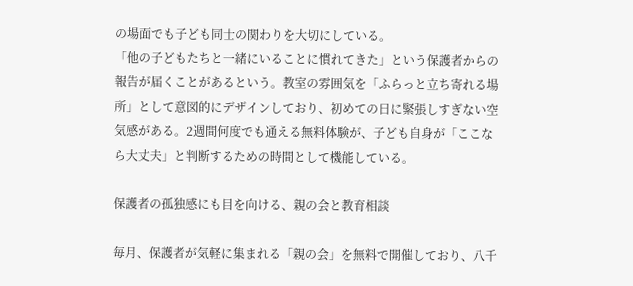の場面でも子ども同士の関わりを大切にしている。
「他の子どもたちと一緒にいることに慣れてきた」という保護者からの報告が届くことがあるという。教室の雰囲気を「ふらっと立ち寄れる場所」として意図的にデザインしており、初めての日に緊張しすぎない空気感がある。2週間何度でも通える無料体験が、子ども自身が「ここなら大丈夫」と判断するための時間として機能している。

保護者の孤独感にも目を向ける、親の会と教育相談

毎月、保護者が気軽に集まれる「親の会」を無料で開催しており、八千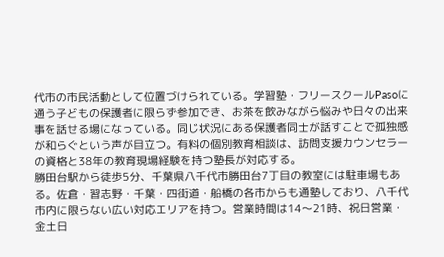代市の市民活動として位置づけられている。学習塾・フリースクールPasoに通う子どもの保護者に限らず参加でき、お茶を飲みながら悩みや日々の出来事を話せる場になっている。同じ状況にある保護者同士が話すことで孤独感が和らぐという声が目立つ。有料の個別教育相談は、訪問支援カウンセラーの資格と38年の教育現場経験を持つ塾長が対応する。
勝田台駅から徒歩5分、千葉県八千代市勝田台7丁目の教室には駐車場もある。佐倉・習志野・千葉・四街道・船橋の各市からも通塾しており、八千代市内に限らない広い対応エリアを持つ。営業時間は14〜21時、祝日営業・金土日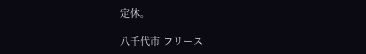定休。

八千代市 フリース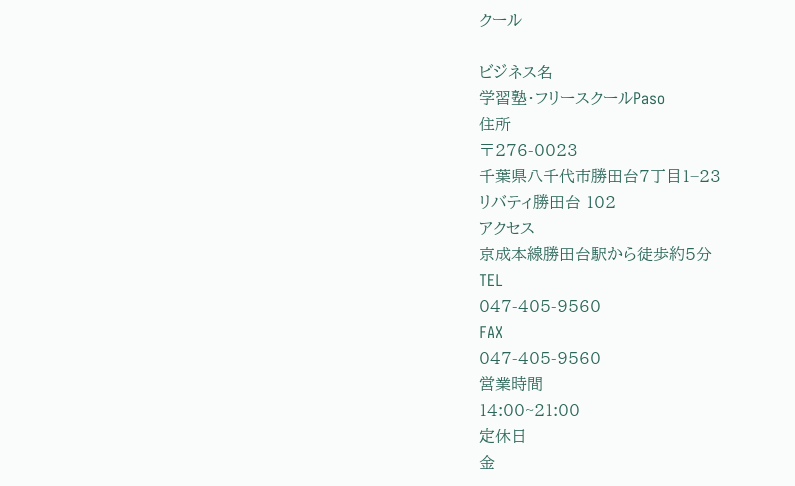クール

ビジネス名
学習塾・フリースクールPaso
住所
〒276-0023
千葉県八千代市勝田台7丁目1−23
リバティ勝田台 102
アクセス
京成本線勝田台駅から徒歩約5分
TEL
047-405-9560
FAX
047-405-9560
営業時間
14:00~21:00
定休日
金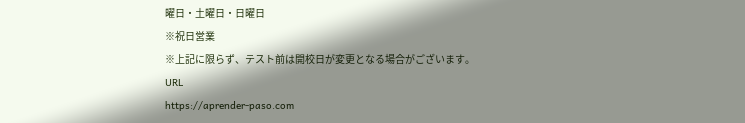曜日・土曜日・日曜日
※祝日営業
※上記に限らず、テスト前は開校日が変更となる場合がございます。
URL
https://aprender-paso.com